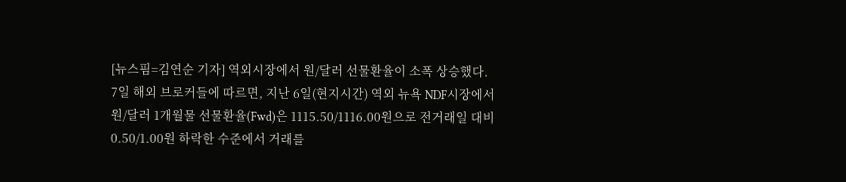[뉴스핌=김연순 기자] 역외시장에서 원/달러 선물환율이 소폭 상승했다.
7일 해외 브로커들에 따르면, 지난 6일(현지시간) 역외 뉴욕 NDF시장에서 원/달러 1개월물 선물환율(Fwd)은 1115.50/1116.00원으로 전거래일 대비 0.50/1.00원 하락한 수준에서 거래를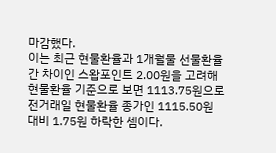마감했다.
이는 최근 현물환율과 1개월물 선물환율간 차이인 스왑포인트 2.00원을 고려해 현물환율 기준으로 보면 1113.75원으로 전거래일 현물환율 종가인 1115.50원 대비 1.75원 하락한 셈이다.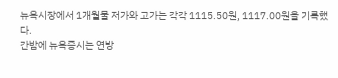뉴욕시장에서 1개월물 저가와 고가는 각각 1115.50원, 1117.00원을 기록했다.
간밤에 뉴욕증시는 연방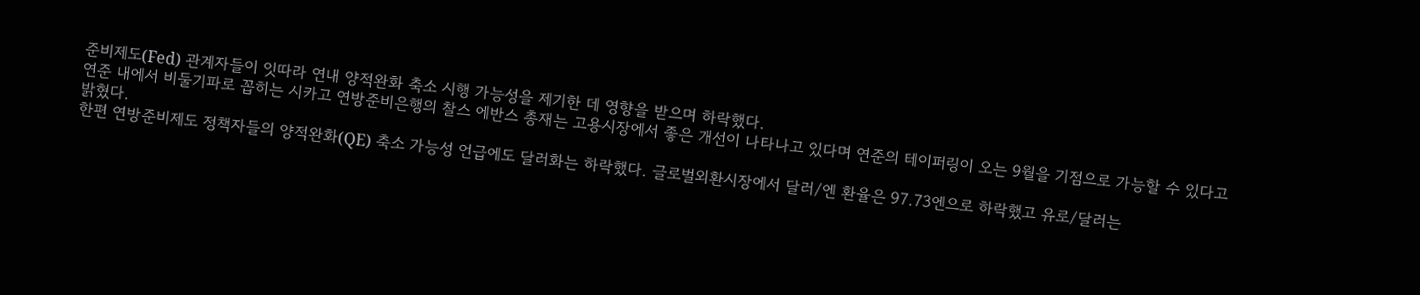준비제도(Fed) 관계자들이 잇따라 연내 양적완화 축소 시행 가능성을 제기한 데 영향을 받으며 하락했다.
연준 내에서 비둘기파로 꼽히는 시카고 연방준비은행의 찰스 에반스 총재는 고용시장에서 좋은 개선이 나타나고 있다며 연준의 테이퍼링이 오는 9월을 기점으로 가능할 수 있다고 밝혔다.
한편 연방준비제도 정책자들의 양적완화(QE) 축소 가능성 언급에도 달러화는 하락했다. 글로벌외환시장에서 달러/엔 환율은 97.73엔으로 하락했고 유로/달러는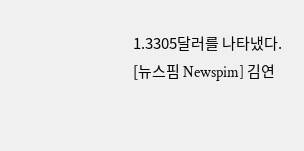1.3305달러를 나타냈다.
[뉴스핌 Newspim] 김연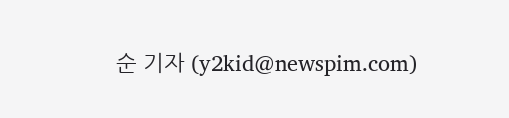순 기자 (y2kid@newspim.com)